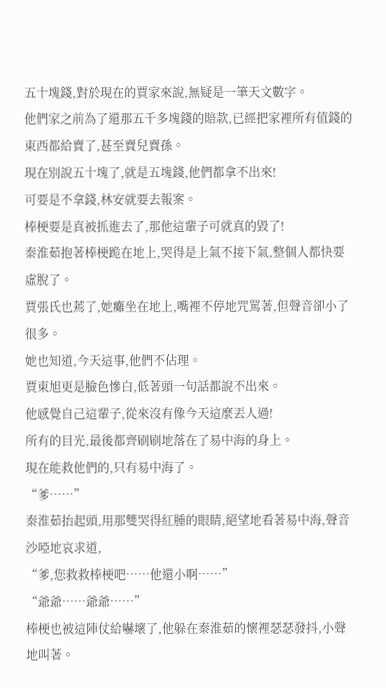五十塊錢,對於現在的賈家來說,無疑是一筆天文數字。
他們家之前為了還那五千多塊錢的賠款,已經把家裡所有值錢的東西都給賣了,甚至賣兒賣孫。
現在別說五十塊了,就是五塊錢,他們都拿不出來!
可要是不拿錢,林安就要去報案。
棒梗要是真被抓進去了,那他這輩子可就真的毀了!
秦淮茹抱著棒梗跪在地上,哭得是上氣不接下氣,整個人都快要虛脫了。
賈張氏也蔫了,她癱坐在地上,嘴裡不停地咒罵著,但聲音卻小了很多。
她也知道,今天這事,他們不佔理。
賈東旭更是臉色慘白,低著頭一句話都說不出來。
他感覺自己這輩子,從來沒有像今天這麼丟人過!
所有的目光,最後都齊刷刷地落在了易中海的身上。
現在能救他們的,只有易中海了。
“爹……”
秦淮茹抬起頭,用那雙哭得紅腫的眼睛,絕望地看著易中海,聲音沙啞地哀求道,
“爹,您救救棒梗吧……他還小啊……”
“爺爺……爺爺……”
棒梗也被這陣仗給嚇壞了,他躲在秦淮茹的懷裡瑟瑟發抖,小聲地叫著。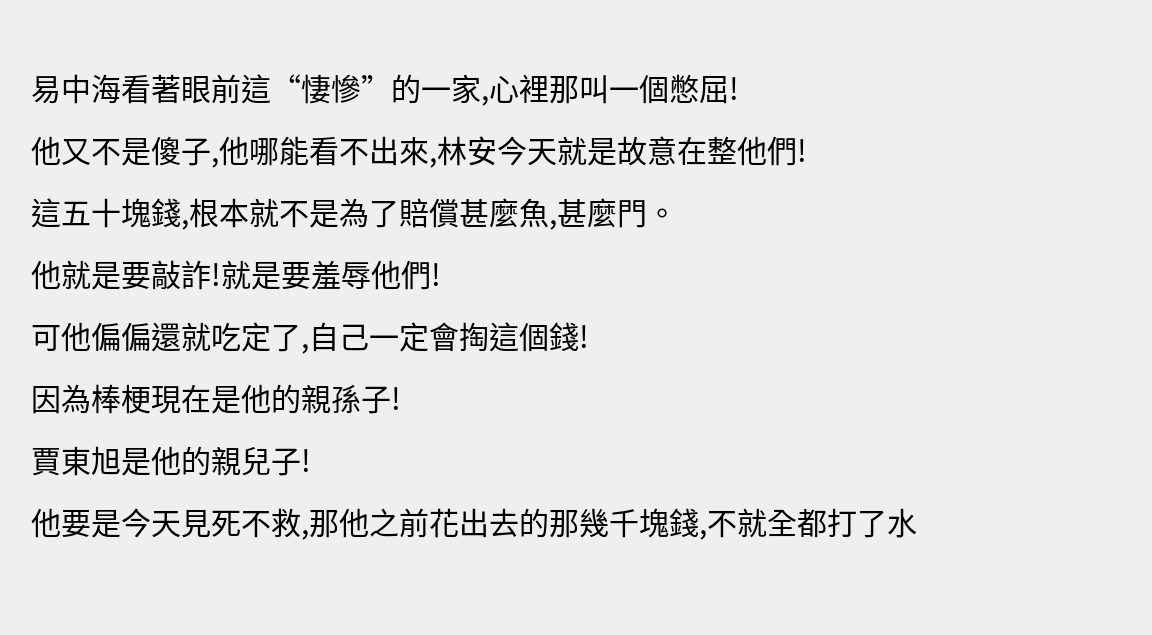易中海看著眼前這“悽慘”的一家,心裡那叫一個憋屈!
他又不是傻子,他哪能看不出來,林安今天就是故意在整他們!
這五十塊錢,根本就不是為了賠償甚麼魚,甚麼門。
他就是要敲詐!就是要羞辱他們!
可他偏偏還就吃定了,自己一定會掏這個錢!
因為棒梗現在是他的親孫子!
賈東旭是他的親兒子!
他要是今天見死不救,那他之前花出去的那幾千塊錢,不就全都打了水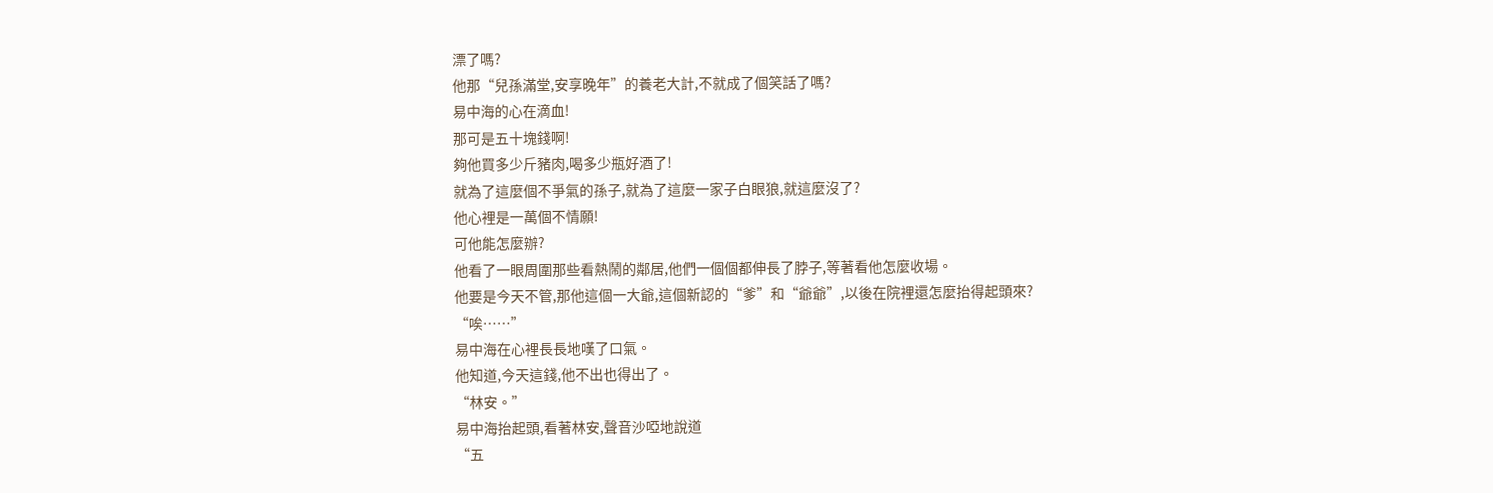漂了嗎?
他那“兒孫滿堂,安享晚年”的養老大計,不就成了個笑話了嗎?
易中海的心在滴血!
那可是五十塊錢啊!
夠他買多少斤豬肉,喝多少瓶好酒了!
就為了這麼個不爭氣的孫子,就為了這麼一家子白眼狼,就這麼沒了?
他心裡是一萬個不情願!
可他能怎麼辦?
他看了一眼周圍那些看熱鬧的鄰居,他們一個個都伸長了脖子,等著看他怎麼收場。
他要是今天不管,那他這個一大爺,這個新認的“爹”和“爺爺”,以後在院裡還怎麼抬得起頭來?
“唉……”
易中海在心裡長長地嘆了口氣。
他知道,今天這錢,他不出也得出了。
“林安。”
易中海抬起頭,看著林安,聲音沙啞地說道
“五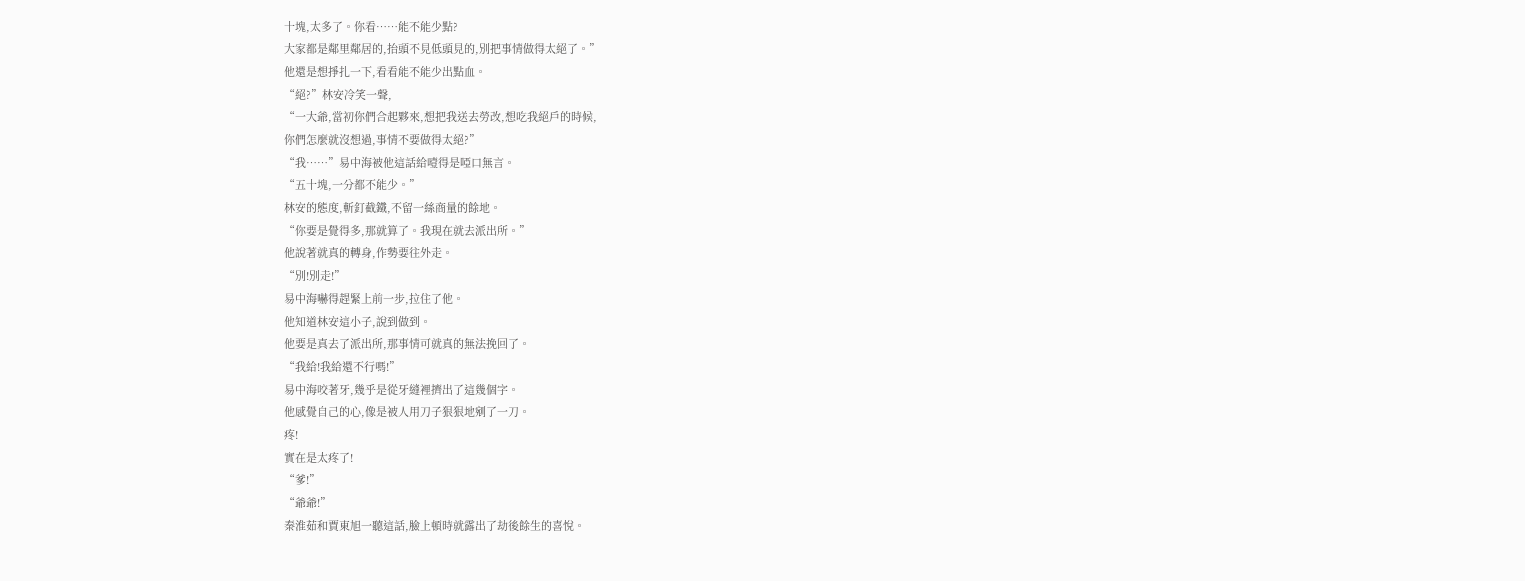十塊,太多了。你看……能不能少點?
大家都是鄰里鄰居的,抬頭不見低頭見的,別把事情做得太絕了。”
他還是想掙扎一下,看看能不能少出點血。
“絕?”林安冷笑一聲,
“一大爺,當初你們合起夥來,想把我送去勞改,想吃我絕戶的時候,
你們怎麼就沒想過,事情不要做得太絕?”
“我……”易中海被他這話給噎得是啞口無言。
“五十塊,一分都不能少。”
林安的態度,斬釘截鐵,不留一絲商量的餘地。
“你要是覺得多,那就算了。我現在就去派出所。”
他說著就真的轉身,作勢要往外走。
“別!別走!”
易中海嚇得趕緊上前一步,拉住了他。
他知道林安這小子,說到做到。
他要是真去了派出所,那事情可就真的無法挽回了。
“我給!我給還不行嗎!”
易中海咬著牙,幾乎是從牙縫裡擠出了這幾個字。
他感覺自己的心,像是被人用刀子狠狠地剜了一刀。
疼!
實在是太疼了!
“爹!”
“爺爺!”
秦淮茹和賈東旭一聽這話,臉上頓時就露出了劫後餘生的喜悅。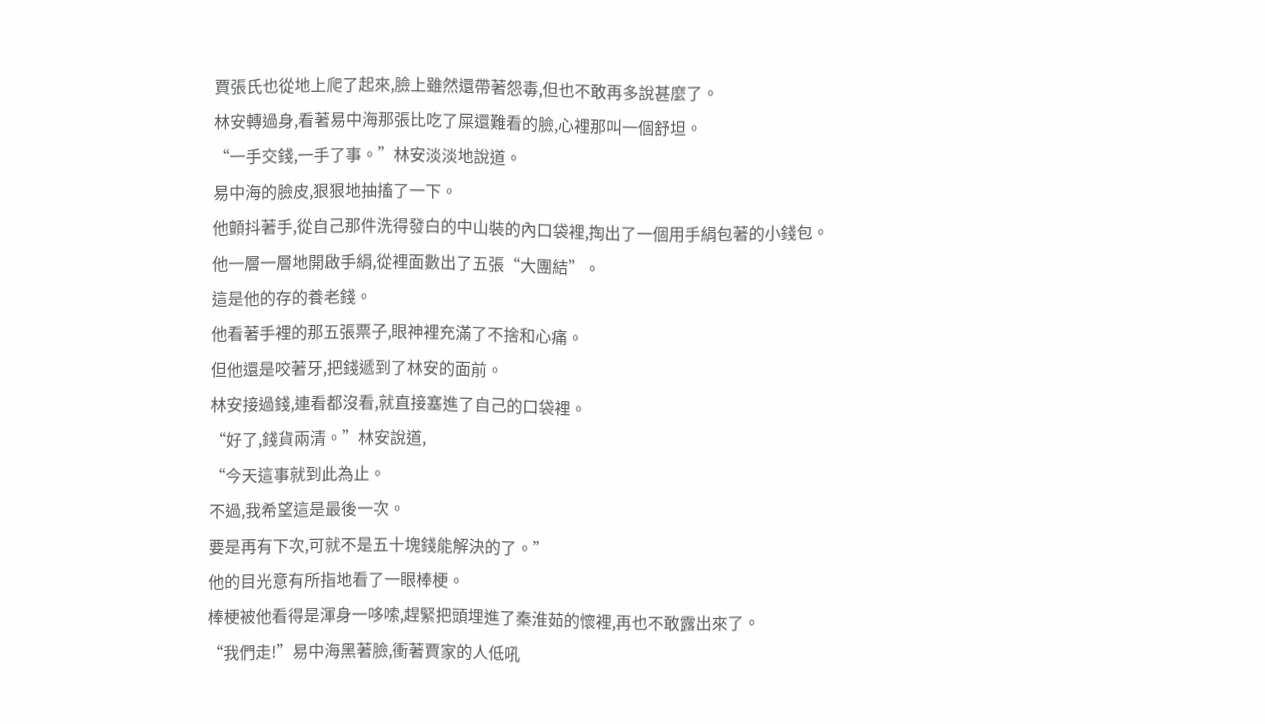賈張氏也從地上爬了起來,臉上雖然還帶著怨毒,但也不敢再多說甚麼了。
林安轉過身,看著易中海那張比吃了屎還難看的臉,心裡那叫一個舒坦。
“一手交錢,一手了事。”林安淡淡地說道。
易中海的臉皮,狠狠地抽搐了一下。
他顫抖著手,從自己那件洗得發白的中山裝的內口袋裡,掏出了一個用手絹包著的小錢包。
他一層一層地開啟手絹,從裡面數出了五張“大團結”。
這是他的存的養老錢。
他看著手裡的那五張票子,眼神裡充滿了不捨和心痛。
但他還是咬著牙,把錢遞到了林安的面前。
林安接過錢,連看都沒看,就直接塞進了自己的口袋裡。
“好了,錢貨兩清。”林安說道,
“今天這事就到此為止。
不過,我希望這是最後一次。
要是再有下次,可就不是五十塊錢能解決的了。”
他的目光意有所指地看了一眼棒梗。
棒梗被他看得是渾身一哆嗦,趕緊把頭埋進了秦淮茹的懷裡,再也不敢露出來了。
“我們走!”易中海黑著臉,衝著賈家的人低吼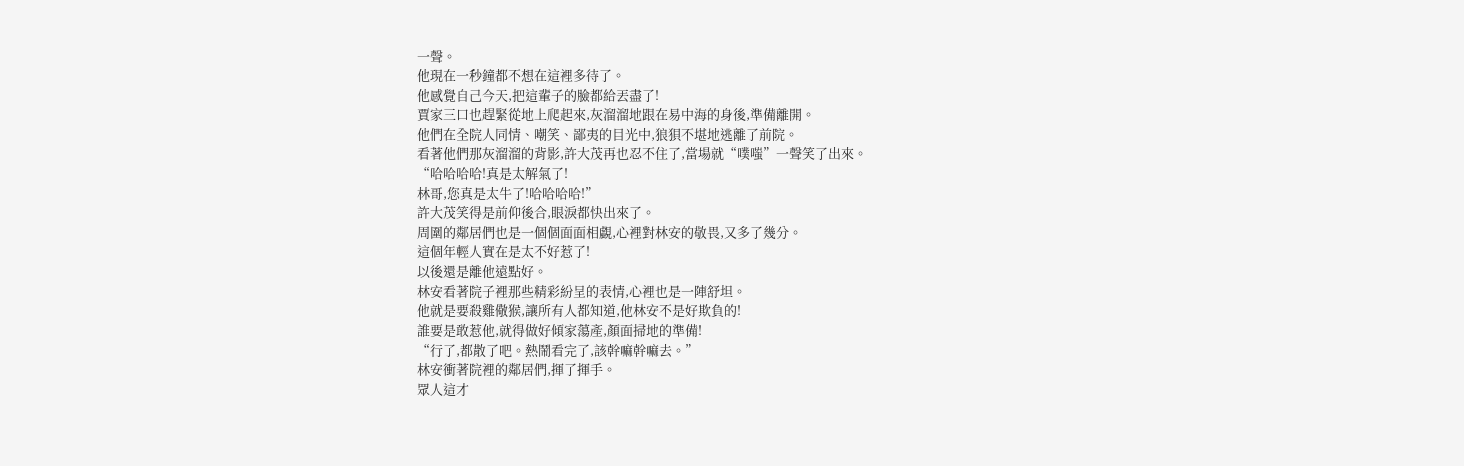一聲。
他現在一秒鐘都不想在這裡多待了。
他感覺自己今天,把這輩子的臉都給丟盡了!
賈家三口也趕緊從地上爬起來,灰溜溜地跟在易中海的身後,準備離開。
他們在全院人同情、嘲笑、鄙夷的目光中,狼狽不堪地逃離了前院。
看著他們那灰溜溜的背影,許大茂再也忍不住了,當場就“噗嗤”一聲笑了出來。
“哈哈哈哈!真是太解氣了!
林哥,您真是太牛了!哈哈哈哈!”
許大茂笑得是前仰後合,眼淚都快出來了。
周圍的鄰居們也是一個個面面相覷,心裡對林安的敬畏,又多了幾分。
這個年輕人實在是太不好惹了!
以後還是離他遠點好。
林安看著院子裡那些精彩紛呈的表情,心裡也是一陣舒坦。
他就是要殺雞儆猴,讓所有人都知道,他林安不是好欺負的!
誰要是敢惹他,就得做好傾家蕩產,顏面掃地的準備!
“行了,都散了吧。熱鬧看完了,該幹嘛幹嘛去。”
林安衝著院裡的鄰居們,揮了揮手。
眾人這才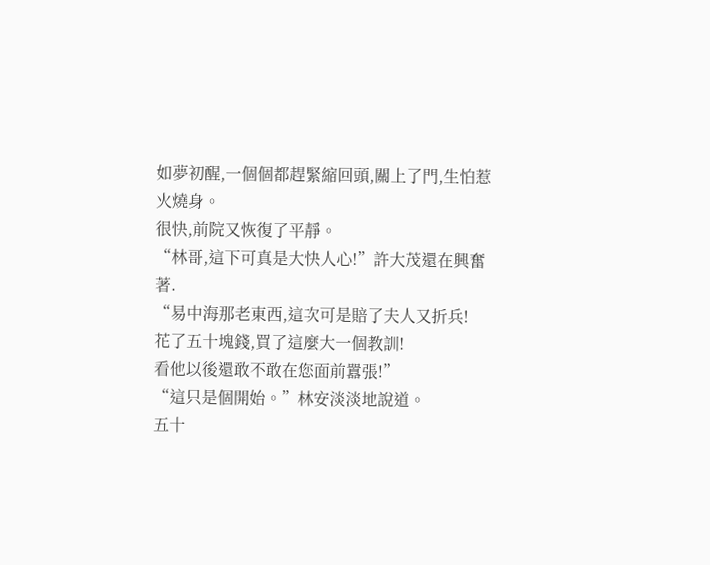如夢初醒,一個個都趕緊縮回頭,關上了門,生怕惹火燒身。
很快,前院又恢復了平靜。
“林哥,這下可真是大快人心!”許大茂還在興奮著.
“易中海那老東西,這次可是賠了夫人又折兵!
花了五十塊錢,買了這麼大一個教訓!
看他以後還敢不敢在您面前囂張!”
“這只是個開始。”林安淡淡地說道。
五十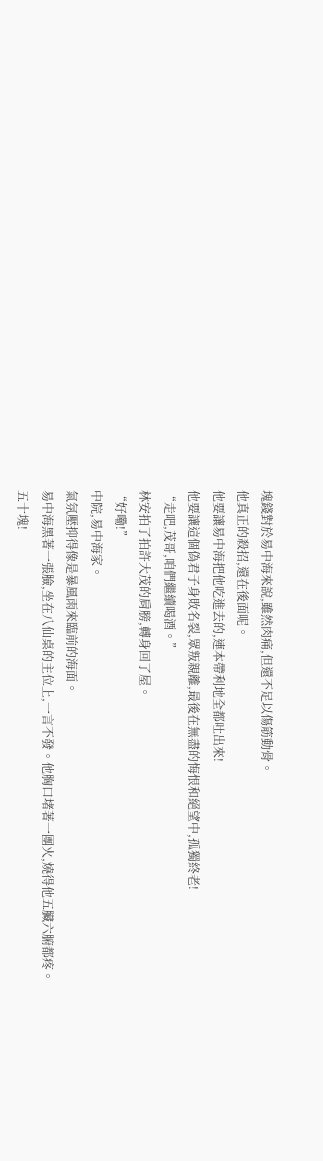塊錢對於易中海來說,雖然肉痛,但還不足以傷筋動骨。
他真正的殺招,還在後面呢。
他要讓易中海把他吃進去的,連本帶利地全都吐出來!
他要讓這個偽君子身敗名裂,眾叛親離,最後在無盡的悔恨和絕望中,孤獨終老!
“走吧,茂哥,咱們繼續喝酒。”
林安拍了拍許大茂的肩膀,轉身回了屋。
“好嘞!”
中院,易中海家。
氣氛壓抑得像是暴風雨來臨前的海面。
易中海黑著一張臉,坐在八仙桌的主位上,一言不發。他胸口堵著一團火,燒得他五臟六腑都疼。
五十塊!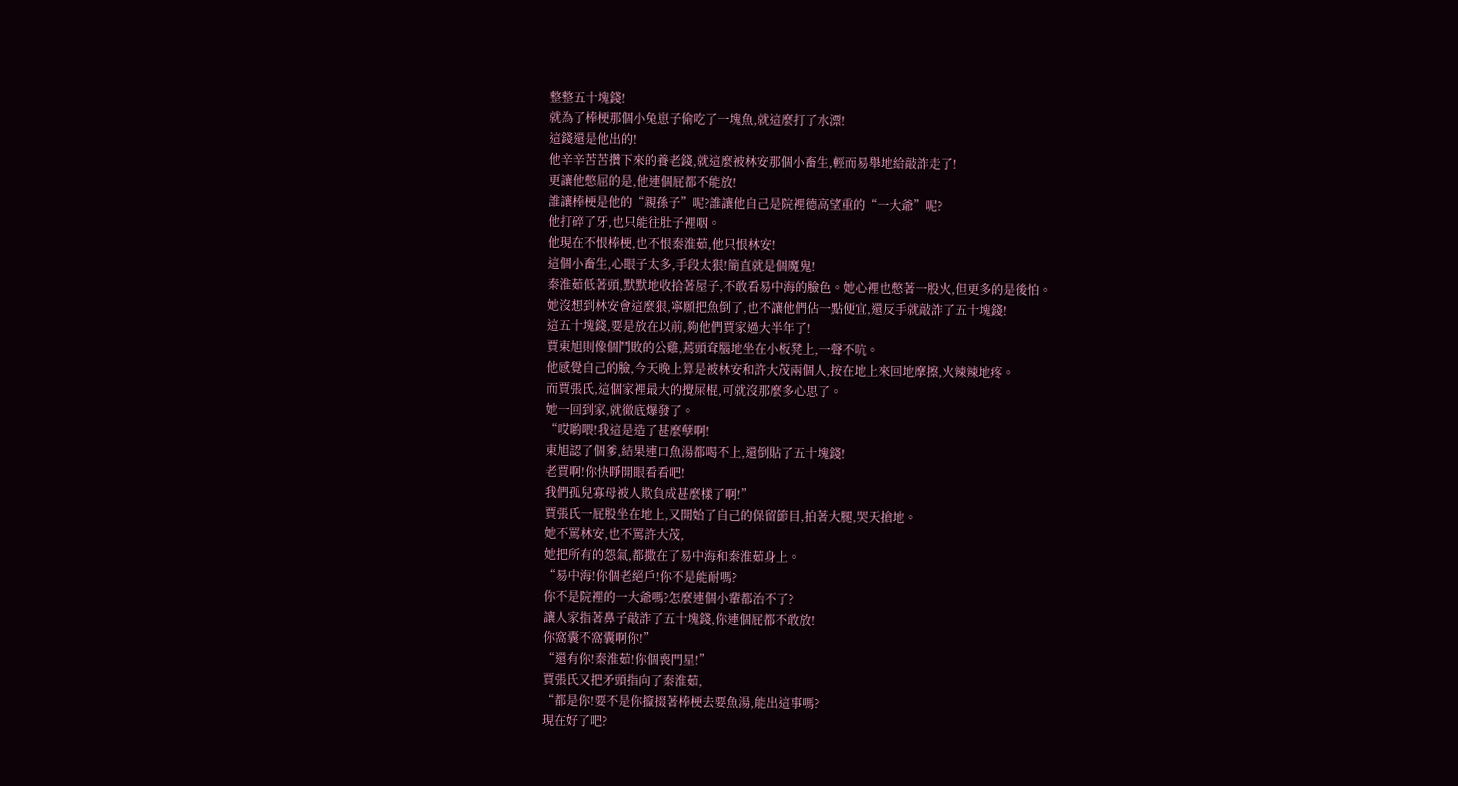整整五十塊錢!
就為了棒梗那個小兔崽子偷吃了一塊魚,就這麼打了水漂!
這錢還是他出的!
他辛辛苦苦攢下來的養老錢,就這麼被林安那個小畜生,輕而易舉地給敲詐走了!
更讓他憋屈的是,他連個屁都不能放!
誰讓棒梗是他的“親孫子”呢?誰讓他自己是院裡德高望重的“一大爺”呢?
他打碎了牙,也只能往肚子裡咽。
他現在不恨棒梗,也不恨秦淮茹,他只恨林安!
這個小畜生,心眼子太多,手段太狠!簡直就是個魔鬼!
秦淮茹低著頭,默默地收拾著屋子,不敢看易中海的臉色。她心裡也憋著一股火,但更多的是後怕。
她沒想到林安會這麼狠,寧願把魚倒了,也不讓他們佔一點便宜,還反手就敲詐了五十塊錢!
這五十塊錢,要是放在以前,夠他們賈家過大半年了!
賈東旭則像個鬥敗的公雞,蔫頭耷腦地坐在小板凳上,一聲不吭。
他感覺自己的臉,今天晚上算是被林安和許大茂兩個人,按在地上來回地摩擦,火辣辣地疼。
而賈張氏,這個家裡最大的攪屎棍,可就沒那麼多心思了。
她一回到家,就徹底爆發了。
“哎喲喂!我這是造了甚麼孽啊!
東旭認了個爹,結果連口魚湯都喝不上,還倒貼了五十塊錢!
老賈啊!你快睜開眼看看吧!
我們孤兒寡母被人欺負成甚麼樣了啊!”
賈張氏一屁股坐在地上,又開始了自己的保留節目,拍著大腿,哭天搶地。
她不罵林安,也不罵許大茂,
她把所有的怨氣,都撒在了易中海和秦淮茹身上。
“易中海!你個老絕戶!你不是能耐嗎?
你不是院裡的一大爺嗎?怎麼連個小輩都治不了?
讓人家指著鼻子敲詐了五十塊錢,你連個屁都不敢放!
你窩囊不窩囊啊你!”
“還有你!秦淮茹!你個喪門星!”
賈張氏又把矛頭指向了秦淮茹,
“都是你!要不是你攛掇著棒梗去要魚湯,能出這事嗎?
現在好了吧?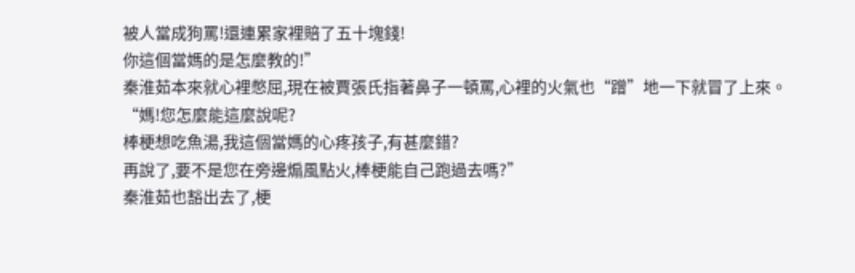被人當成狗罵!還連累家裡賠了五十塊錢!
你這個當媽的是怎麼教的!”
秦淮茹本來就心裡憋屈,現在被賈張氏指著鼻子一頓罵,心裡的火氣也“蹭”地一下就冒了上來。
“媽!您怎麼能這麼說呢?
棒梗想吃魚湯,我這個當媽的心疼孩子,有甚麼錯?
再說了,要不是您在旁邊煽風點火,棒梗能自己跑過去嗎?”
秦淮茹也豁出去了,梗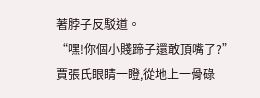著脖子反駁道。
“嘿!你個小賤蹄子還敢頂嘴了?”
賈張氏眼睛一瞪,從地上一骨碌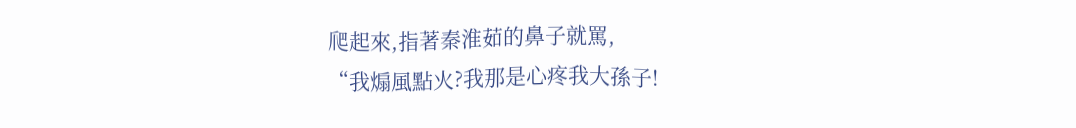爬起來,指著秦淮茹的鼻子就罵,
“我煽風點火?我那是心疼我大孫子!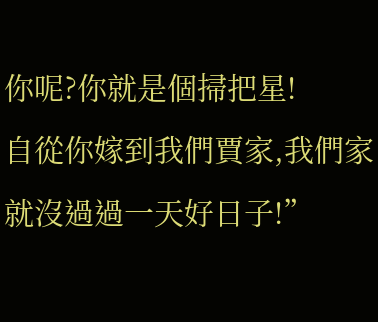你呢?你就是個掃把星!
自從你嫁到我們賈家,我們家就沒過過一天好日子!”